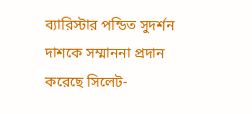ব্যারিস্টার পন্ডিত সুদর্শন দাশকে সম্মাননা প্রদান ক‌রে‌ছে সিলেট-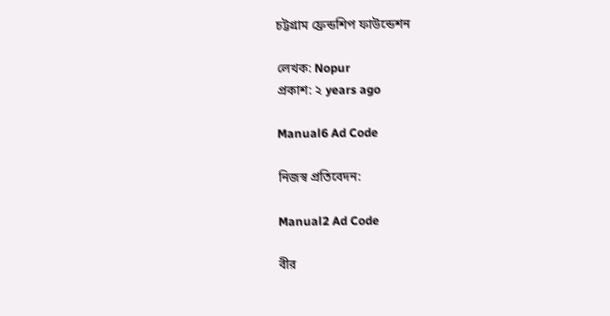চট্টগ্রাম ফ্রেন্ডশিপ ফাউন্ডেশন

লেখক: Nopur
প্রকাশ: ২ years ago

Manual6 Ad Code

নিজস্ব প্রতি‌বেদন:

Manual2 Ad Code

বীর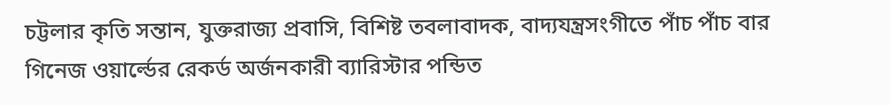চট্টলার কৃতি সন্তান, যুক্তরাজ্য প্রবাসি, বিশিষ্ট তবলাবাদক, বাদ্যযন্ত্রসংগীতে পাঁচ পাঁচ বার গিনেজ ওয়ার্ল্ডের রেকর্ড অর্জনকারী ব্যারিস্টার পন্ডিত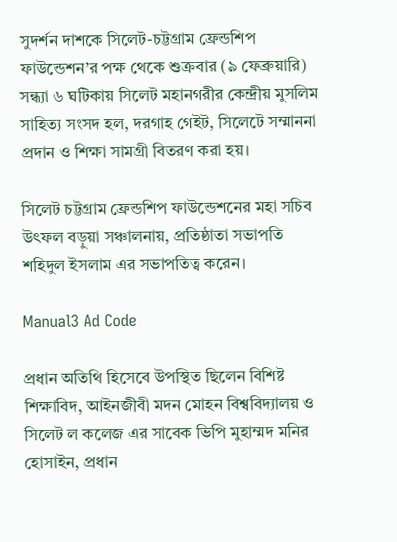সুদর্শন দাশকে সিলেট-চট্টগ্রাম ফ্রেন্ডশিপ ফাউন্ডেশন’র পক্ষ থেকে শুক্রবার (৯ ফেব্রুয়ারি) সন্ধ্যা ৬ ঘটিকায় সিলেট মহানগরীর কেন্দ্রীয় মুসলিম সাহিত্য সংসদ হল, দরগাহ গেইট, সিলেটে সম্মাননা প্রদান ও শিক্ষা সামগ্রী বিতরণ করা হয়।

সিলেট চট্টগ্রাম ফ্রেন্ডশিপ ফাউন্ডেশনের মহা সচিব উৎফল বড়ুয়া সঞ্চালনায়, প্রতিষ্ঠাতা সভাপতি শহিদুল ইসলাম এর সভাপতিত্ব ক‌রেন।

Manual3 Ad Code

প্রধান অতিথি হিসেবে উপস্থিত ছি‌লেন বিশিষ্ট শিক্ষাবিদ, আইনজীবী মদন মোহন বিশ্ববিদ্যালয় ও সিলেট ল কলেজ এর সাবেক ভিপি মুহাম্মদ মনির হোসাইন, প্রধান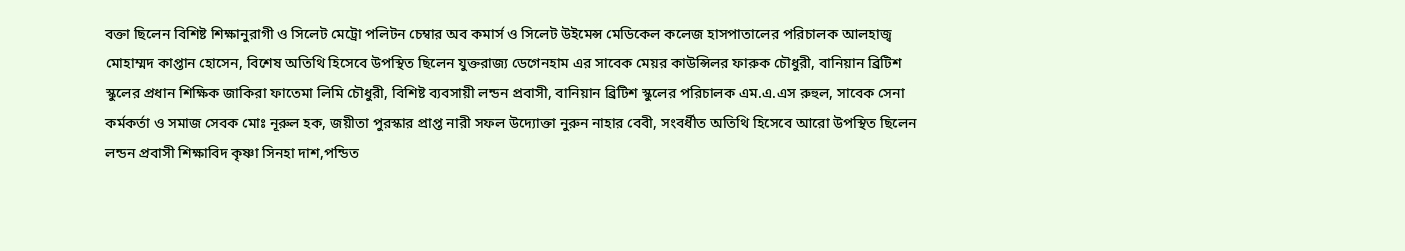বক্তা ছিলেন বিশিষ্ট শিক্ষানুরাগী ও সিলেট মেট্রো পলিটন চেম্বার অব কমার্স ও সিলেট উইমেন্স মেডিকেল কলেজ হাসপাতা‌লের পরিচালক আলহাজ্ব মোহাম্মদ কাপ্তান হোসেন, বিশেষ অতিথি হিসেবে উপস্থিত ছিলেন যুক্তরাজ্য ডেগেনহাম এর সাবেক মেয়র কাউন্সিলর ফারুক চৌধুরী, বানিয়ান ব্রিটিশ স্কুলের প্রধান শিক্ষিক জাকিরা ফাতেমা লিমি চৌধুরী, বিশিষ্ট ব্যবসায়ী লন্ডন প্রবাসী, বানিয়ান ব্রিটিশ স্কুলের পরিচালক এম.এ.এস রুহুল, সাবেক সেনা কর্মকর্তা ও সমাজ সেবক মোঃ নূরুল হক, জয়ীতা পুরস্কার প্রাপ্ত নারী সফল উদ্যোক্তা নুরুন নাহার বেবী, সংবর্ধীত অতিথি হিসেবে আরো উপস্থিত ছিলেন লন্ডন প্রবাসী শিক্ষাবিদ কৃষ্ণা সিনহা দাশ,পন্ডিত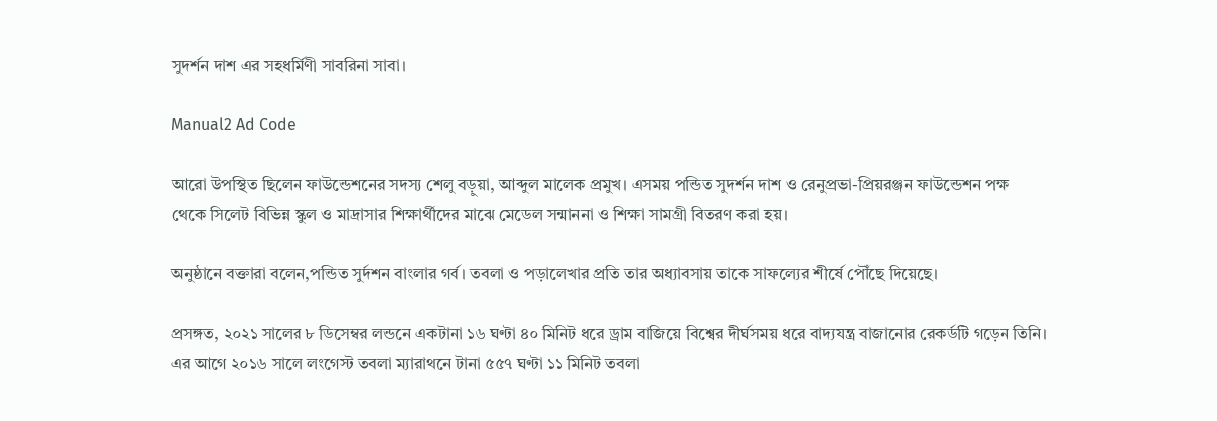সুদর্শন দাশ এর সহধর্মিণী সাবরিনা সাবা।

Manual2 Ad Code

আরো উপস্থিত ছিলেন ফাউন্ডেশনের সদস্য শেলু বড়ুয়া, আব্দুল মালেক প্রমুখ। এসময় পন্ডিত সুদর্শন দাশ ও রেনুপ্রভা-প্রিয়রঞ্জন ফাউন্ডেশন পক্ষ থেকে সিলেট বিভিন্ন স্কুল ও মাদ্রাসার শিক্ষার্থীদের মাঝে মেডেল সন্মাননা ও শিক্ষা সামগ্রী বিতরণ করা হয়।

অনুষ্ঠানে বক্তারা বলেন,পন্ডিত সুর্দশন বাংলার গর্ব। তবলা ও পড়ালেখার প্রতি তার অধ্যাবসায় তাকে সাফল্যের শীর্ষে পৌঁছে দিয়েছে।

প্রসঙ্গত, ২০২১ সালের ৮ ডিসেম্বর লন্ডনে একটানা ১৬ ঘণ্টা ৪০ মিনিট ধরে ড্রাম বাজিয়ে বিশ্বের দীর্ঘসময় ধরে বাদ্যযন্ত্র বাজানোর রেকর্ডটি গড়েন তিনি। এর আগে ২০১৬ সালে লংগেস্ট তবলা ম্যারাথনে টানা ৫৫৭ ঘণ্টা ১১ মিনিট তবলা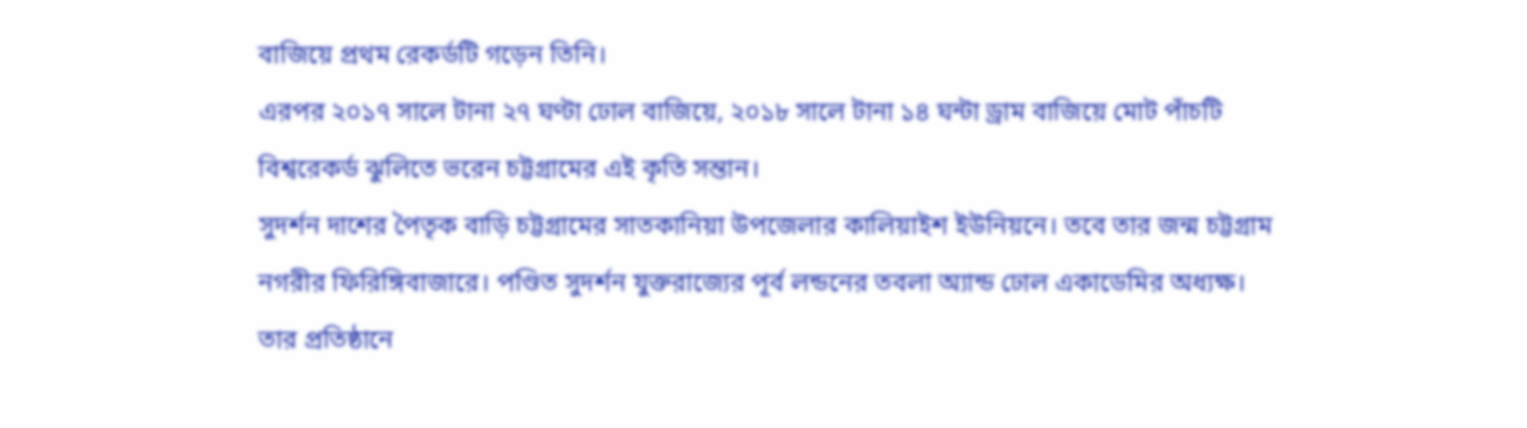বাজিয়ে প্রথম রেকর্ডটি গড়েন তিনি।
এরপর ২০১৭ সালে টানা ২৭ ঘণ্টা ঢোল বাজিয়ে, ২০১৮ সালে টানা ১৪ ঘন্টা ড্রাম বাজিয়ে মোট পাঁচটি বিশ্বরেকর্ড ঝুলিতে ভরেন চট্টগ্রামের এই কৃতি সন্তান।
সুদর্শন দাশের পৈতৃক বাড়ি চট্টগ্রামের সাতকানিয়া উপজেলার কালিয়াইশ ইউনিয়নে। তবে তার জন্ম চট্টগ্রাম নগরীর ফিরিঙ্গিবাজারে। পণ্ডিত সুদর্শন যুক্তরাজ্যের পূর্ব লন্ডনের তবলা অ্যান্ড ঢোল একাডেমির অধ্যক্ষ।
তার প্রতিষ্ঠানে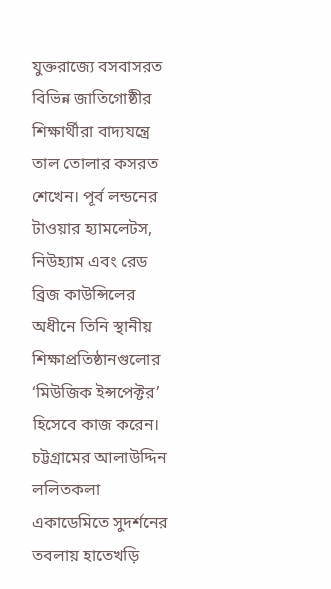যুক্তরাজ্যে বসবাসরত বিভিন্ন জাতিগোষ্ঠীর শিক্ষার্থীরা বাদ্যযন্ত্রে তাল তোলার কসরত শেখেন। পূর্ব লন্ডনের টাওয়ার হ্যামলেটস, নিউহ্যাম এবং রেড ব্রিজ কাউন্সিলের অধীনে তিনি স্থানীয় শিক্ষাপ্রতিষ্ঠানগুলোর ‘মিউজিক ইন্সপেক্টর’ হিসেবে কাজ করেন।
চট্টগ্রামের আলাউদ্দিন ললিতকলা একাডেমিতে সুদর্শনের তবলায় হাতেখড়ি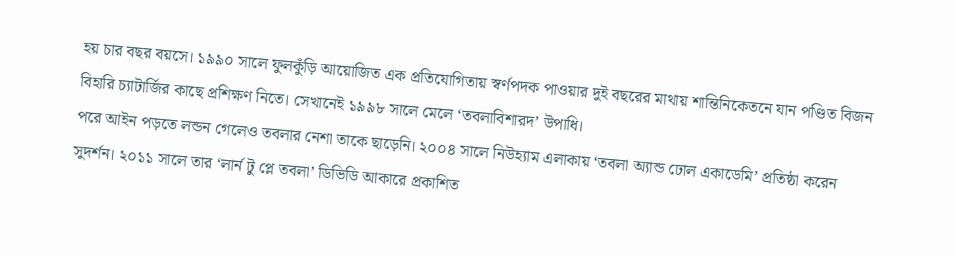হয় চার বছর বয়সে। ১৯৯০ সালে ফুলকুঁড়ি আয়োজিত এক প্রতিযোগিতায় স্বর্ণপদক পাওয়ার দুই বছরের মাথায় শান্তিনিকেতনে যান পণ্ডিত বিজন বিহারি চ্যাটার্জির কাছে প্রশিক্ষণ নিতে। সেখানেই ১৯৯৮ সালে মেলে ‘তবলাবিশারদ’ উপাধি।
পরে আইন পড়তে লন্ডন গেলেও তবলার নেশা তাকে ছাড়েনি। ২০০৪ সালে নিউহ্যাম এলাকায় ‘তবলা অ্যান্ড ঢোল একাডেমি’ প্রতিষ্ঠা করেন সুদর্শন। ২০১১ সালে তার ‘লার্ন টু প্লে তবলা’ ডিভিডি আকারে প্রকাশিত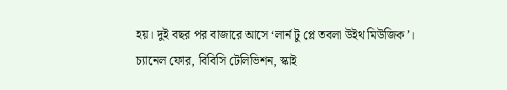হয়। দুই বছর পর বাজারে আসে ‘লার্ন টু প্লে তবলা উইথ মিউজিক’।
চ্যানেল ফোর, বিবিসি টেলিভিশন, স্কাই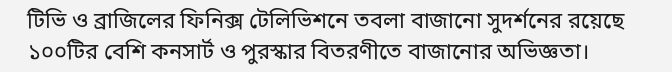টিভি ও ব্রাজিলের ফিনিক্স টেলিভিশনে তবলা বাজানো সুদর্শনের রয়েছে ১০০টির বেশি কনসার্ট ও পুরস্কার বিতরণীতে বাজানোর অভিজ্ঞতা।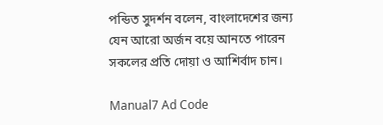পন্ডিত সুদর্শন বলেন, বাংলাদেশের জন্য যেন আরো অর্জন বয়ে আনতে পারেন সকলের প্রতি দোয়া ও আশির্বাদ চান।

Manual7 Ad Code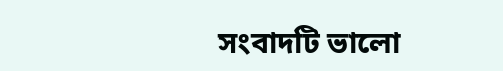সংবাদটি ভালো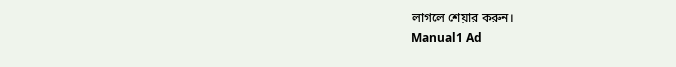লাগলে শেয়ার করুন।
Manual1 Ad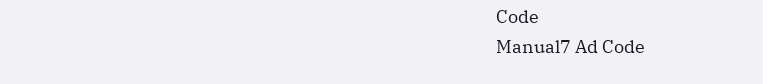Code
Manual7 Ad Code